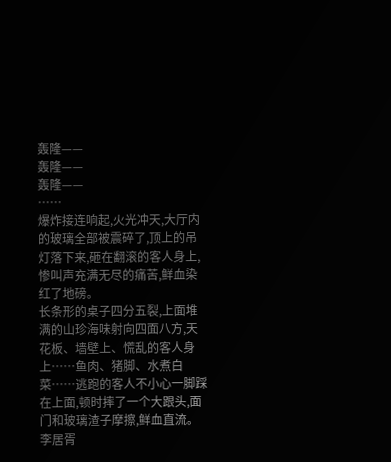轰隆——
轰隆——
轰隆——
……
爆炸接连响起,火光冲天,大厅内的玻璃全部被震碎了,顶上的吊灯落下来,砸在翻滚的客人身上,惨叫声充满无尽的痛苦,鲜血染红了地磅。
长条形的桌子四分五裂,上面堆满的山珍海味射向四面八方,天花板、墙壁上、慌乱的客人身上……鱼肉、猪脚、水煮白菜……逃跑的客人不小心一脚踩在上面,顿时摔了一个大跟头,面门和玻璃渣子摩擦,鲜血直流。
李居胥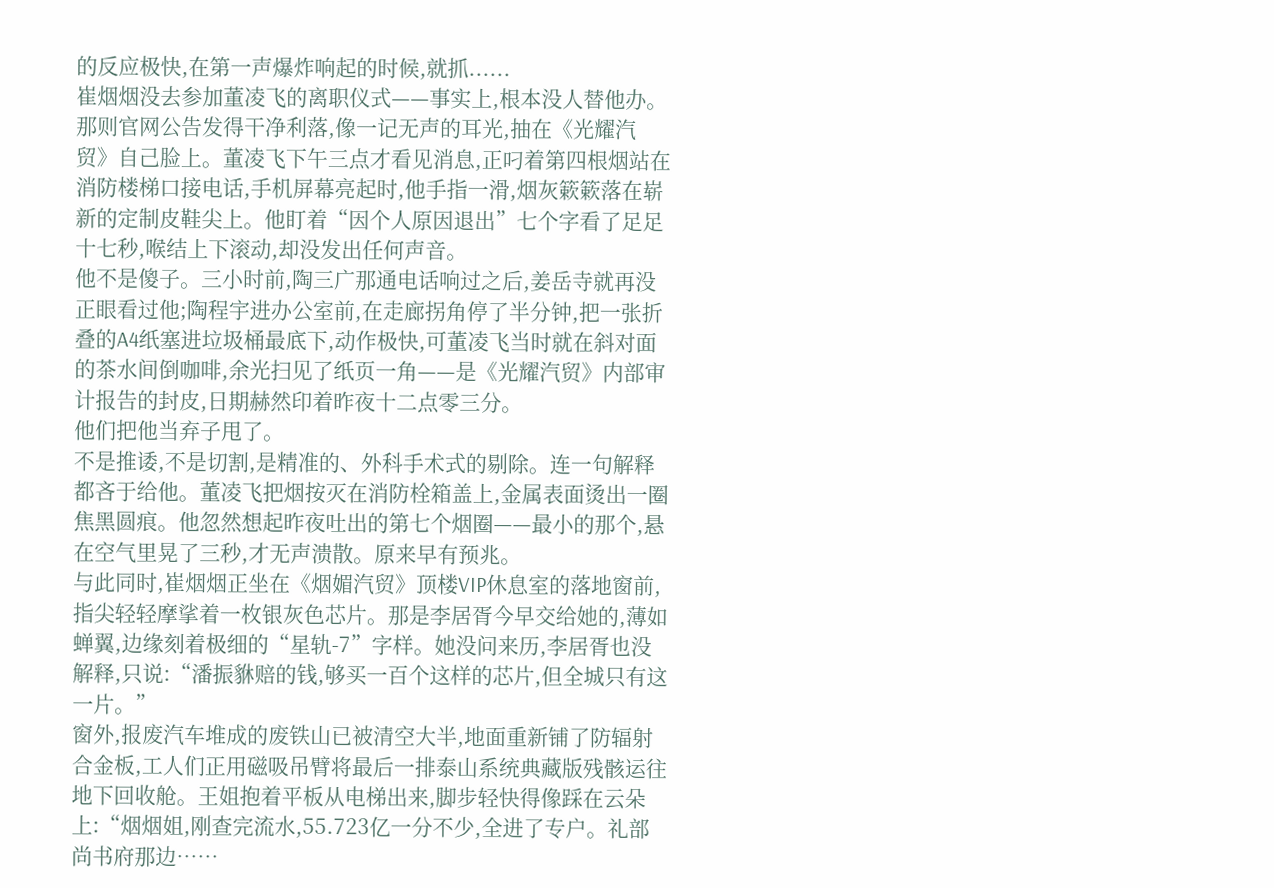的反应极快,在第一声爆炸响起的时候,就抓......
崔烟烟没去参加董凌飞的离职仪式——事实上,根本没人替他办。那则官网公告发得干净利落,像一记无声的耳光,抽在《光耀汽贸》自己脸上。董凌飞下午三点才看见消息,正叼着第四根烟站在消防楼梯口接电话,手机屏幕亮起时,他手指一滑,烟灰簌簌落在崭新的定制皮鞋尖上。他盯着“因个人原因退出”七个字看了足足十七秒,喉结上下滚动,却没发出任何声音。
他不是傻子。三小时前,陶三广那通电话响过之后,姜岳寺就再没正眼看过他;陶程宇进办公室前,在走廊拐角停了半分钟,把一张折叠的A4纸塞进垃圾桶最底下,动作极快,可董凌飞当时就在斜对面的茶水间倒咖啡,余光扫见了纸页一角——是《光耀汽贸》内部审计报告的封皮,日期赫然印着昨夜十二点零三分。
他们把他当弃子甩了。
不是推诿,不是切割,是精准的、外科手术式的剔除。连一句解释都吝于给他。董凌飞把烟按灭在消防栓箱盖上,金属表面烫出一圈焦黑圆痕。他忽然想起昨夜吐出的第七个烟圈——最小的那个,悬在空气里晃了三秒,才无声溃散。原来早有预兆。
与此同时,崔烟烟正坐在《烟媚汽贸》顶楼VIP休息室的落地窗前,指尖轻轻摩挲着一枚银灰色芯片。那是李居胥今早交给她的,薄如蝉翼,边缘刻着极细的“星轨-7”字样。她没问来历,李居胥也没解释,只说:“潘振貅赔的钱,够买一百个这样的芯片,但全城只有这一片。”
窗外,报废汽车堆成的废铁山已被清空大半,地面重新铺了防辐射合金板,工人们正用磁吸吊臂将最后一排泰山系统典藏版残骸运往地下回收舱。王姐抱着平板从电梯出来,脚步轻快得像踩在云朵上:“烟烟姐,刚查完流水,55.723亿一分不少,全进了专户。礼部尚书府那边……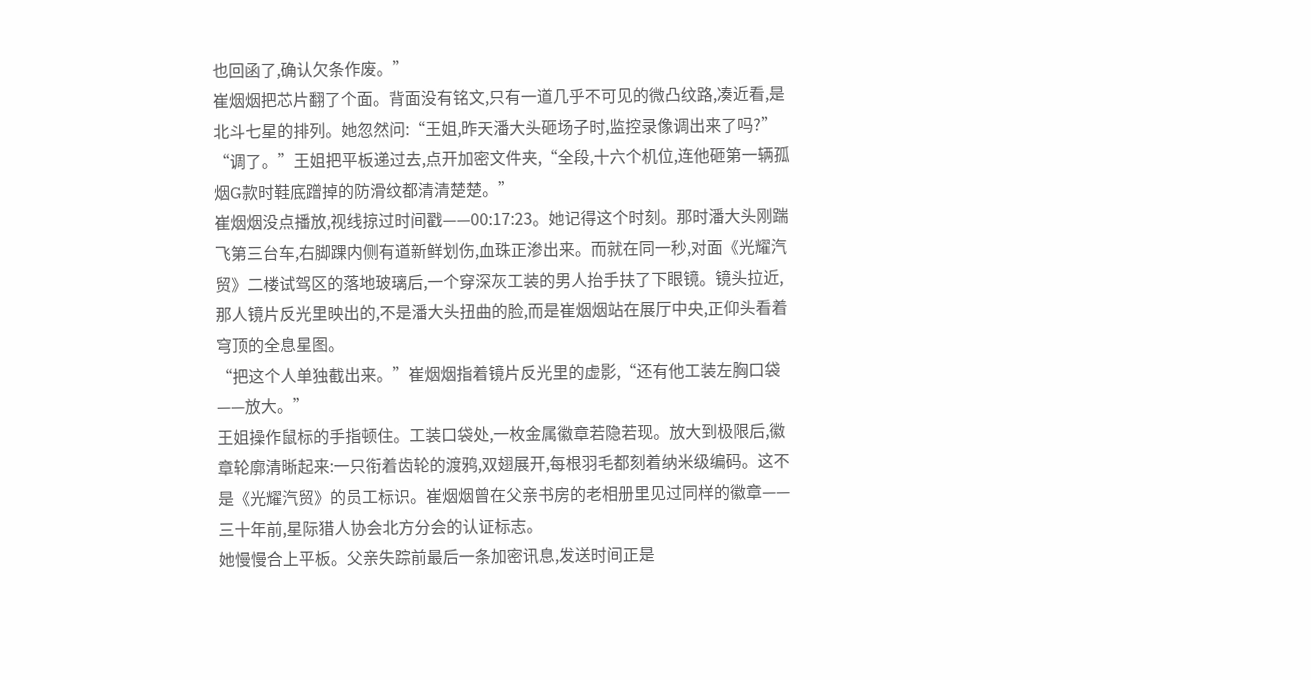也回函了,确认欠条作废。”
崔烟烟把芯片翻了个面。背面没有铭文,只有一道几乎不可见的微凸纹路,凑近看,是北斗七星的排列。她忽然问:“王姐,昨天潘大头砸场子时,监控录像调出来了吗?”
“调了。”王姐把平板递过去,点开加密文件夹,“全段,十六个机位,连他砸第一辆孤烟G款时鞋底蹭掉的防滑纹都清清楚楚。”
崔烟烟没点播放,视线掠过时间戳——00:17:23。她记得这个时刻。那时潘大头刚踹飞第三台车,右脚踝内侧有道新鲜划伤,血珠正渗出来。而就在同一秒,对面《光耀汽贸》二楼试驾区的落地玻璃后,一个穿深灰工装的男人抬手扶了下眼镜。镜头拉近,那人镜片反光里映出的,不是潘大头扭曲的脸,而是崔烟烟站在展厅中央,正仰头看着穹顶的全息星图。
“把这个人单独截出来。”崔烟烟指着镜片反光里的虚影,“还有他工装左胸口袋——放大。”
王姐操作鼠标的手指顿住。工装口袋处,一枚金属徽章若隐若现。放大到极限后,徽章轮廓清晰起来:一只衔着齿轮的渡鸦,双翅展开,每根羽毛都刻着纳米级编码。这不是《光耀汽贸》的员工标识。崔烟烟曾在父亲书房的老相册里见过同样的徽章——三十年前,星际猎人协会北方分会的认证标志。
她慢慢合上平板。父亲失踪前最后一条加密讯息,发送时间正是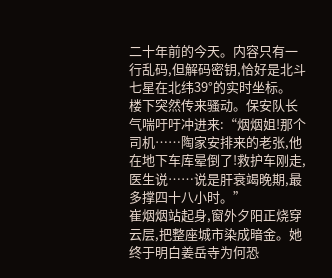二十年前的今天。内容只有一行乱码,但解码密钥,恰好是北斗七星在北纬39°的实时坐标。
楼下突然传来骚动。保安队长气喘吁吁冲进来:“烟烟姐!那个司机……陶家安排来的老张,他在地下车库晕倒了!救护车刚走,医生说……说是肝衰竭晚期,最多撑四十八小时。”
崔烟烟站起身,窗外夕阳正烧穿云层,把整座城市染成暗金。她终于明白姜岳寺为何恐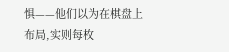惧——他们以为在棋盘上布局,实则每枚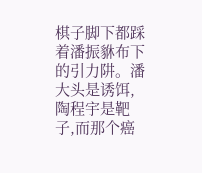棋子脚下都踩着潘振貅布下的引力阱。潘大头是诱饵,陶程宇是靶子,而那个癌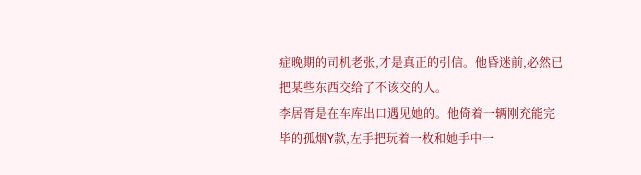症晚期的司机老张,才是真正的引信。他昏迷前,必然已把某些东西交给了不该交的人。
李居胥是在车库出口遇见她的。他倚着一辆刚充能完毕的孤烟Y款,左手把玩着一枚和她手中一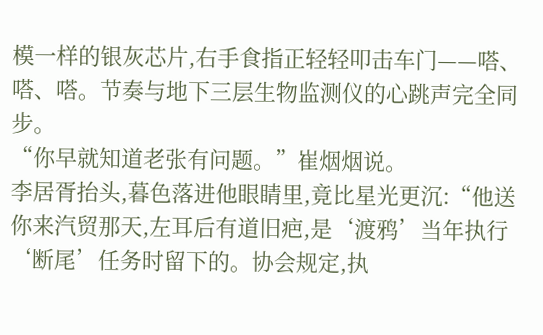模一样的银灰芯片,右手食指正轻轻叩击车门——嗒、嗒、嗒。节奏与地下三层生物监测仪的心跳声完全同步。
“你早就知道老张有问题。”崔烟烟说。
李居胥抬头,暮色落进他眼睛里,竟比星光更沉:“他送你来汽贸那天,左耳后有道旧疤,是‘渡鸦’当年执行‘断尾’任务时留下的。协会规定,执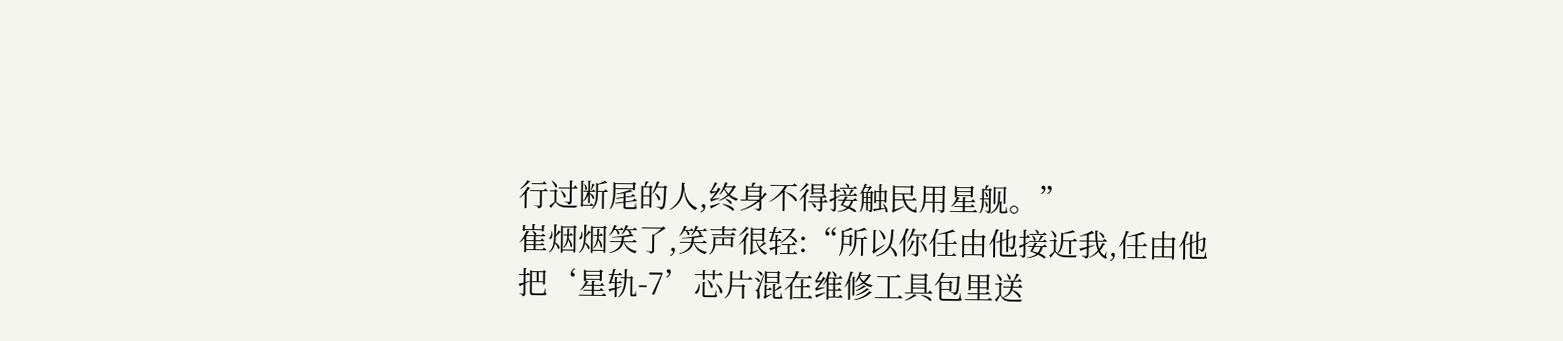行过断尾的人,终身不得接触民用星舰。”
崔烟烟笑了,笑声很轻:“所以你任由他接近我,任由他把‘星轨-7’芯片混在维修工具包里送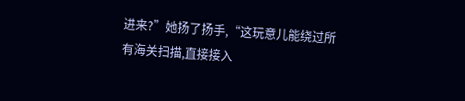进来?”她扬了扬手,“这玩意儿能绕过所有海关扫描,直接接入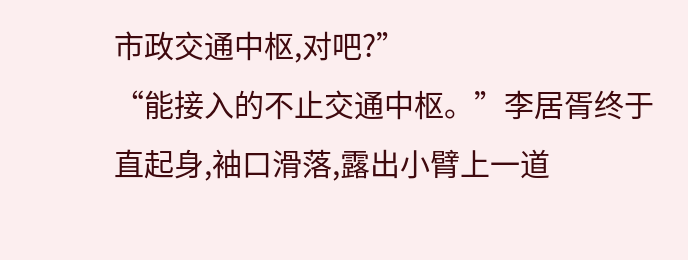市政交通中枢,对吧?”
“能接入的不止交通中枢。”李居胥终于直起身,袖口滑落,露出小臂上一道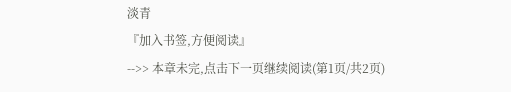淡青
『加入书签,方便阅读』
-->> 本章未完,点击下一页继续阅读(第1页/共2页)